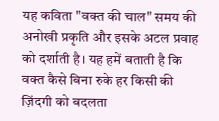यह कविता "वक्त की चाल" समय की अनोखी प्रकृति और इसके अटल प्रवाह को दर्शाती है। यह हमें बताती है कि वक्त कैसे बिना रुके हर किसी की ज़िंदगी को बदलता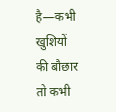है—कभी खुशियों की बौछार तो कभी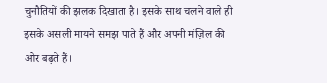चुनौतियों की झलक दिखाता है। इसके साथ चलने वाले ही इसके असली मायने समझ पाते हैं और अपनी मंज़िल की ओर बढ़ते हैं।